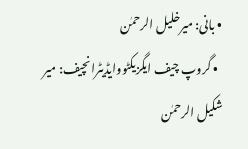• بانی: میرخلیل الرحمٰن
  • گروپ چیف ایگزیکٹووایڈیٹرانچیف: میر شکیل الرحمٰن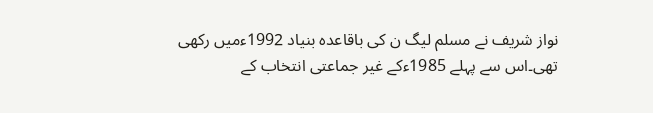نواز شریف نے مسلم لیگ ن کی باقاعدہ بنیاد 1992ءمیں رکھی تھی۔اس سے پہلے 1985ءکے غیر جماعتی انتخاب کے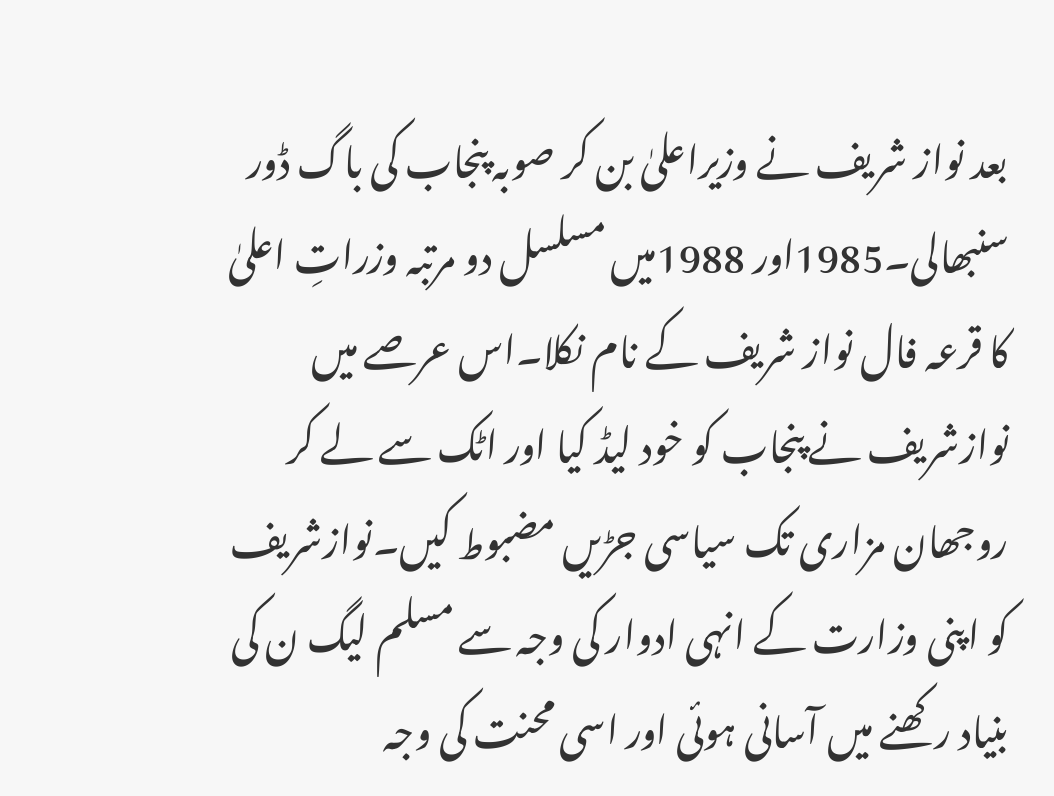بعد نواز شریف نے وزیراعلیٰ بن کر صوبہ پنجاب کی باگ ڈور سنبھالی۔1985اور 1988میں مسلسل دو مرتبہ وزراتِ اعلیٰ کا قرعہ فال نواز شریف کے نام نکلا۔اس عرصے میں نوازشریف نے پنجاب کو خود لیڈ کیا اور اٹک سے لے کر روجھان مزاری تک سیاسی جڑیں مضبوط کیں۔نوازشریف کو اپنی وزارت کے انہی ادوار کی وجہ سے مسلم لیگ ن کی بنیاد رکھنے میں آسانی ہوئی اور اسی محنت کی وجہ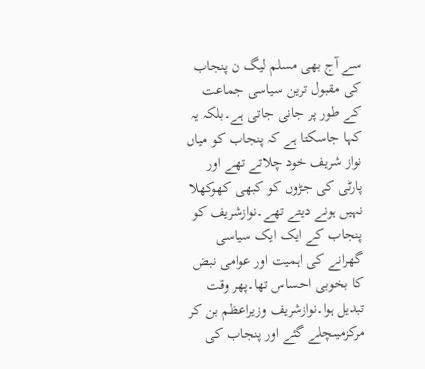سے آج بھی مسلم لیگ ن پنجاب کی مقبول ترین سیاسی جماعت کے طور پر جانی جاتی ہے۔بلکہ یہ کہا جاسکتا ہے کہ پنجاب کو میاں نواز شریف خود چلاتے تھے اور پارٹی کی جڑوں کو کبھی کھوکھلا نہیں ہونے دیتے تھے۔نوازشریف کو پنجاب کے ایک ایک سیاسی گھرانے کی اہمیت اور عوامی نبض کا بخوبی احساس تھا۔پھر وقت تبدیل ہوا۔نوازشریف وزیراعظم بن کر مرکزمیںچلے گئے اور پنجاب کی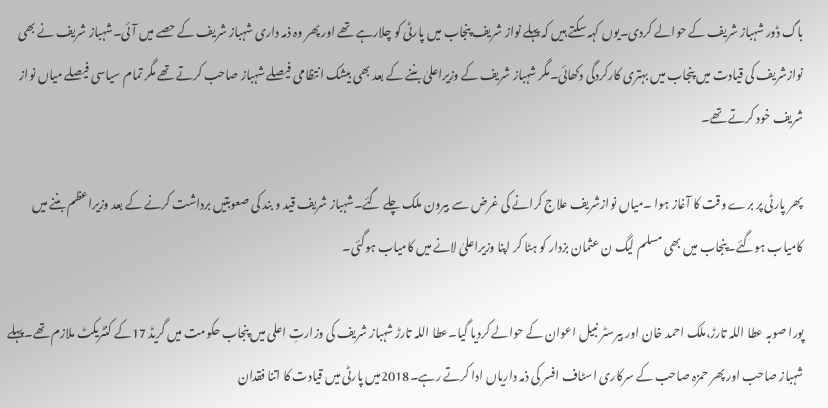باگ ڈور شہباز شریف کے حوالے کردی۔یوں کہہ سکتے ہیں کہ پہلے نواز شریف پنجاب میں پارٹی کو چلارہے تھے اور پھر وہ ذمہ داری شہباز شریف کے حصے میں آئی۔شہباز شریف نے بھی نوازشریف کی قیادت میں پنجاب میں بہتری کارکردگی دکھائی۔مگر شہباز شریف کے وزیراعلیٰ بننے کے بعد بھی بیشک انتظامی فیصلے شہباز صاحب کرتے تھے مگر تمام سیاسی فیصلے میاں نواز شریف خود کرتے تھے۔

پھر پارٹی پر برے وقت کا آغاز ہوا ۔میاں نوازشریف علاج کرانے کی غرض سے بیرون ملک چلے گئے۔شہباز شریف قید و بند کی صعوبتیں برداشت کرنے کے بعد وزیراعظم بننے میں کامیاب ہوگئے۔پنجاب میں بھی مسلم لیگ ن عثمان بزدار کو ہٹا کر اپنا وزیراعلیٰ لانے میں کامیاب ہوگئی۔

پورا صوبہ عطا اللہ تارڑ،ملک احمد خان اور بیرسٹر نبیل اعوان کے حوالے کردیا گیا۔عطا اللہ تارڑ شہباز شریف کی وزارتِ اعلی میں پنجاب حکومت میں گریڈ 17کے کنٹریکٹ ملازم تھے۔پہلے شہباز صاحب اور پھر حمزہ صاحب کے سرکاری اسٹاف افسر کی ذمہ داریاں ادا کرتے رہے۔2018میں پارٹی میں قیادت کا اتنا فقدان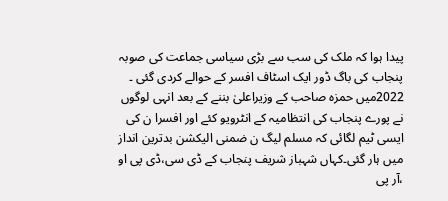پیدا ہوا کہ ملک کی سب سے بڑی سیاسی جماعت کی صوبہ پنجاب کی باگ ڈور ایک اسٹاف افسر کے حوالے کردی گئی ۔ 2022میں حمزہ صاحب کے وزیراعلیٰ بننے کے بعد انہی لوگوں نے پورے پنجاب کی انتظامیہ کے انٹرویو کئے اور افسرا ن کی ایسی ٹیم لگائی کہ مسلم لیگ ن ضمنی الیکشن بدترین انداز میں ہار گئی۔کہاں شہباز شریف پنجاب کے ڈی سی،ڈی پی او ،آر پی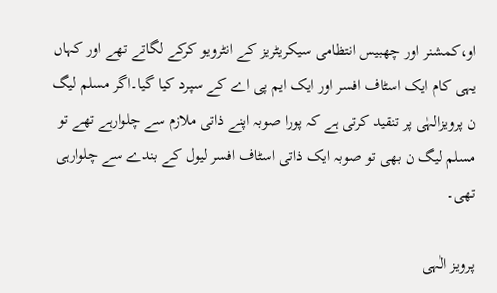او،کمشنر اور چھبیس انتظامی سیکریٹریز کے انٹرویو کرکے لگاتے تھے اور کہاں یہی کام ایک اسٹاف افسر اور ایک ایم پی اے کے سپرد کیا گیا۔اگر مسلم لیگ ن پرویزالہٰی پر تنقید کرتی ہے کہ پورا صوبہ اپنے ذاتی ملازم سے چلوارہے تھے تو مسلم لیگ ن بھی تو صوبہ ایک ذاتی اسٹاف افسر لیول کے بندے سے چلوارہی تھی۔

پرویز الٰہی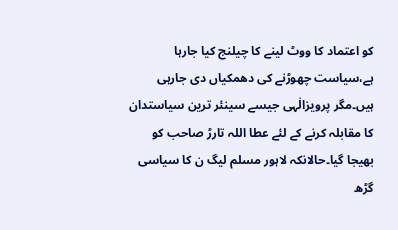کو اعتماد کا ووٹ لینے کا چیلنج کیا جارہا ہے،سیاست چھوڑنے کی دھمکیاں دی جارہی ہیں۔مگر پرویزالٰہی جیسے سینئر ترین سیاستدان کا مقابلہ کرنے کے لئے عطا اللہ تارڑ صاحب کو بھیجا گیا۔حالانکہ لاہور مسلم لیگ ن کا سیاسی گڑھ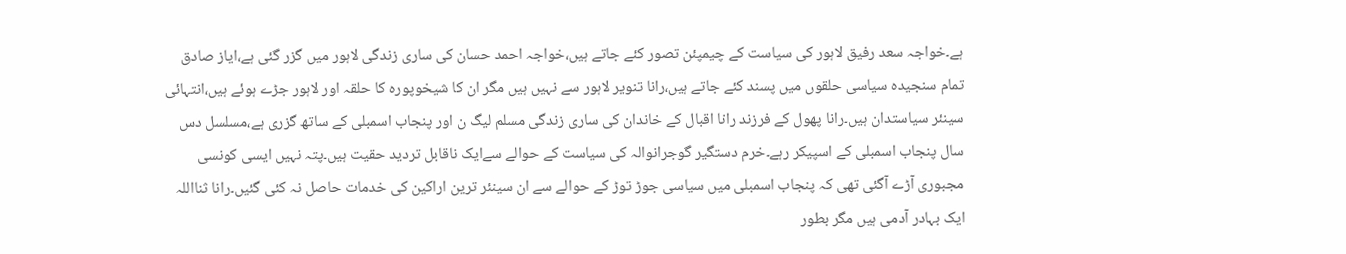ہے۔خواجہ سعد رفیق لاہور کی سیاست کے چیمپئن تصور کئے جاتے ہیں،خواجہ احمد حسان کی ساری زندگی لاہور میں گزر گئی ہے،ایاز صادق تمام سنجیدہ سیاسی حلقوں میں پسند کئے جاتے ہیں،رانا تنویر لاہور سے نہیں ہیں مگر ان کا شیخوپورہ کا حلقہ اور لاہور جڑے ہوئے ہیں،انتہائی سینئر سیاستدان ہیں۔رانا پھول کے فرزند رانا اقبال کے خاندان کی ساری زندگی مسلم لیگ ن اور پنجاب اسمبلی کے ساتھ گزری ہے،مسلسل دس سال پنجاب اسمبلی کے اسپیکر رہے۔خرم دستگیر گوجرانوالہ کی سیاست کے حوالے سےایک ناقابل تردید حقیت ہیں۔پتہ نہیں ایسی کونسی مجبوری آڑے آگئی تھی کہ پنجاب اسمبلی میں سیاسی جوڑ توڑ کے حوالے سے ان سینئر ترین اراکین کی خدمات حاصل نہ کئی گئیں۔رانا ثنااللہ ایک بہادر آدمی ہیں مگر بطور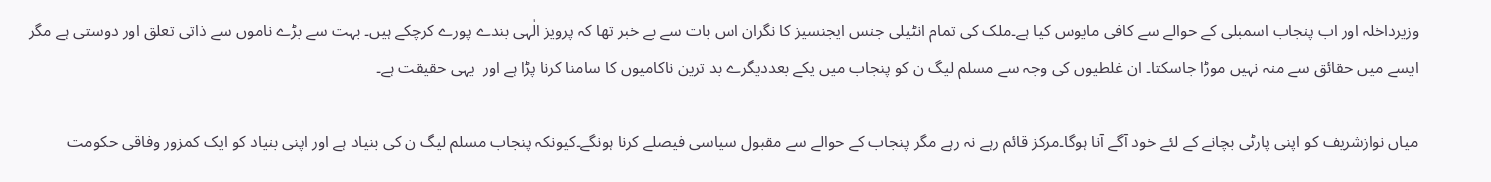وزیرداخلہ اور اب پنجاب اسمبلی کے حوالے سے کافی مایوس کیا ہے۔ملک کی تمام انٹیلی جنس ایجنسیز کا نگران اس بات سے بے خبر تھا کہ پرویز الٰہی بندے پورے کرچکے ہیں۔ بہت سے بڑے ناموں سے ذاتی تعلق اور دوستی ہے مگر ایسے میں حقائق سے منہ نہیں موڑا جاسکتا۔ ان غلطیوں کی وجہ سے مسلم لیگ ن کو پنجاب میں یکے بعددیگرے بد ترین ناکامیوں کا سامنا کرنا پڑا ہے اور  یہی حقیقت ہے۔

میاں نوازشریف کو اپنی پارٹی بچانے کے لئے خود آگے آنا ہوگا۔مرکز قائم رہے نہ رہے مگر پنجاب کے حوالے سے مقبول سیاسی فیصلے کرنا ہونگے۔کیونکہ پنجاب مسلم لیگ ن کی بنیاد ہے اور اپنی بنیاد کو ایک کمزور وفاقی حکومت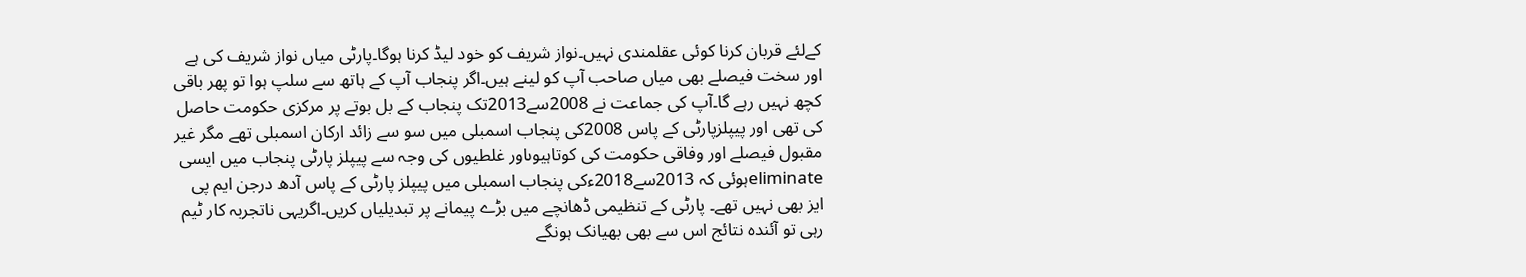کےلئے قربان کرنا کوئی عقلمندی نہیں۔نواز شریف کو خود لیڈ کرنا ہوگا۔پارٹی میاں نواز شریف کی ہے اور سخت فیصلے بھی میاں صاحب آپ کو لینے ہیں۔اگر پنجاب آپ کے ہاتھ سے سلپ ہوا تو پھر باقی کچھ نہیں رہے گا۔آپ کی جماعت نے 2008سے2013تک پنجاب کے بل بوتے پر مرکزی حکومت حاصل کی تھی اور پیپلزپارٹی کے پاس 2008کی پنجاب اسمبلی میں سو سے زائد ارکان اسمبلی تھے مگر غیر مقبول فیصلے اور وفاقی حکومت کی کوتاہیوںاور غلطیوں کی وجہ سے پیپلز پارٹی پنجاب میں ایسی eliminateہوئی کہ 2013سے2018ءکی پنجاب اسمبلی میں پیپلز پارٹی کے پاس آدھ درجن ایم پی ایز بھی نہیں تھے۔ پارٹی کے تنظیمی ڈھانچے میں بڑے پیمانے پر تبدیلیاں کریں۔اگریہی ناتجربہ کار ٹیم رہی تو آئندہ نتائج اس سے بھی بھیانک ہونگے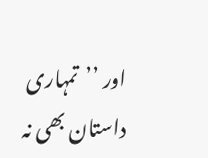اور ’’تمہاری داستان بھی نہ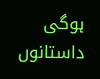ہوگی داستانوں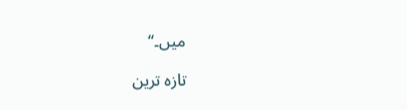میں۔‘‘

تازہ ترین